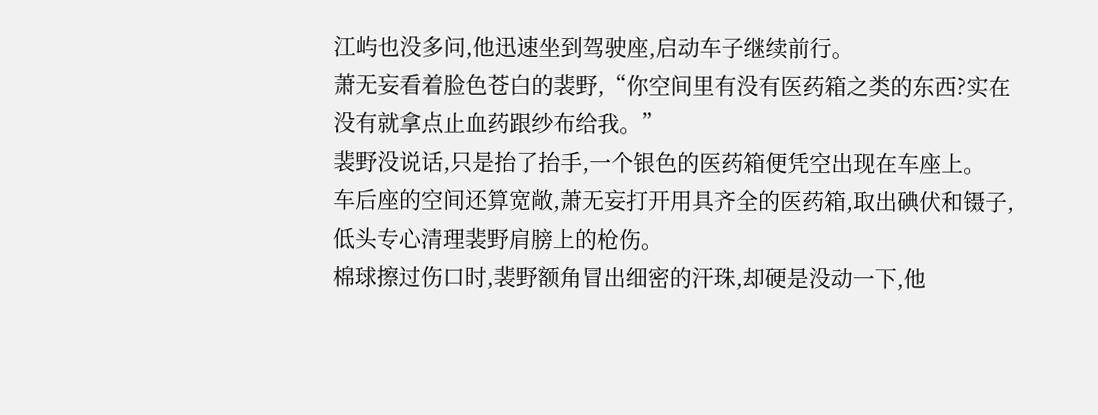江屿也没多问,他迅速坐到驾驶座,启动车子继续前行。
萧无妄看着脸色苍白的裴野,“你空间里有没有医药箱之类的东西?实在没有就拿点止血药跟纱布给我。”
裴野没说话,只是抬了抬手,一个银色的医药箱便凭空出现在车座上。
车后座的空间还算宽敞,萧无妄打开用具齐全的医药箱,取出碘伏和镊子,低头专心清理裴野肩膀上的枪伤。
棉球擦过伤口时,裴野额角冒出细密的汗珠,却硬是没动一下,他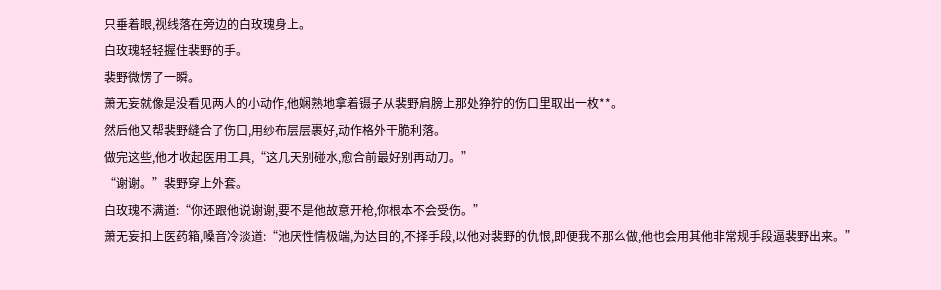只垂着眼,视线落在旁边的白玫瑰身上。
白玫瑰轻轻握住裴野的手。
裴野微愣了一瞬。
萧无妄就像是没看见两人的小动作,他娴熟地拿着镊子从裴野肩膀上那处狰狞的伤口里取出一枚**。
然后他又帮裴野缝合了伤口,用纱布层层裹好,动作格外干脆利落。
做完这些,他才收起医用工具,“这几天别碰水,愈合前最好别再动刀。”
“谢谢。”裴野穿上外套。
白玫瑰不满道:“你还跟他说谢谢,要不是他故意开枪,你根本不会受伤。”
萧无妄扣上医药箱,嗓音冷淡道:“池厌性情极端,为达目的,不择手段,以他对裴野的仇恨,即便我不那么做,他也会用其他非常规手段逼裴野出来。”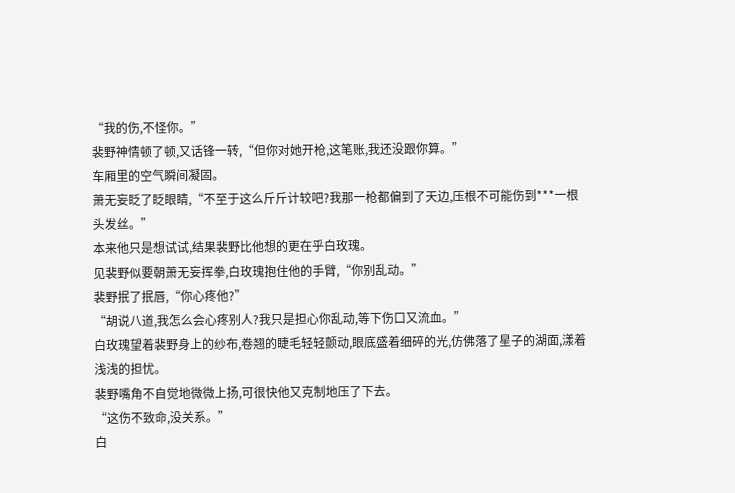“我的伤,不怪你。”
裴野神情顿了顿,又话锋一转,“但你对她开枪,这笔账,我还没跟你算。”
车厢里的空气瞬间凝固。
萧无妄眨了眨眼睛,“不至于这么斤斤计较吧?我那一枪都偏到了天边,压根不可能伤到***一根头发丝。”
本来他只是想试试,结果裴野比他想的更在乎白玫瑰。
见裴野似要朝萧无妄挥拳,白玫瑰抱住他的手臂,“你别乱动。”
裴野抿了抿唇,“你心疼他?”
“胡说八道,我怎么会心疼别人?我只是担心你乱动,等下伤口又流血。”
白玫瑰望着裴野身上的纱布,卷翘的睫毛轻轻颤动,眼底盛着细碎的光,仿佛落了星子的湖面,漾着浅浅的担忧。
裴野嘴角不自觉地微微上扬,可很快他又克制地压了下去。
“这伤不致命,没关系。”
白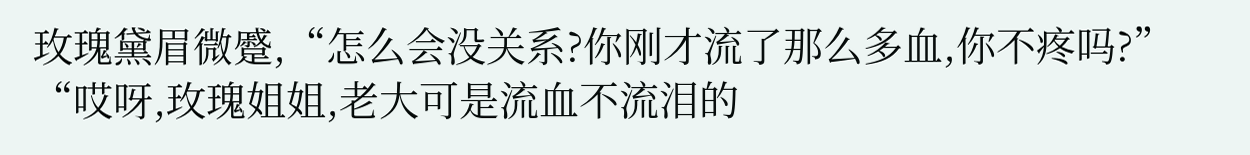玫瑰黛眉微蹙,“怎么会没关系?你刚才流了那么多血,你不疼吗?”
“哎呀,玫瑰姐姐,老大可是流血不流泪的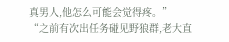真男人,他怎么可能会觉得疼。”
“之前有次出任务碰见野狼群,老大直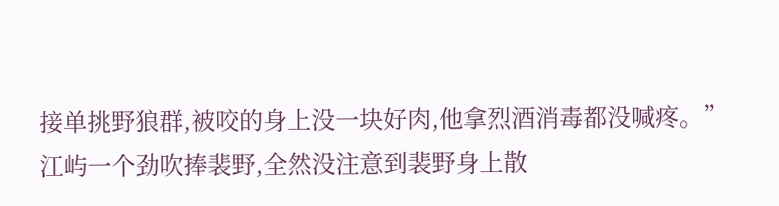接单挑野狼群,被咬的身上没一块好肉,他拿烈酒消毒都没喊疼。”
江屿一个劲吹捧裴野,全然没注意到裴野身上散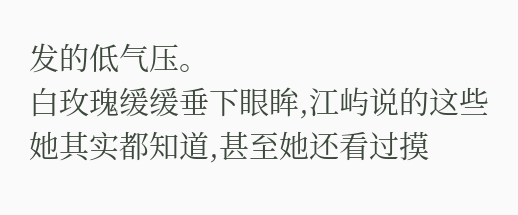发的低气压。
白玫瑰缓缓垂下眼眸,江屿说的这些她其实都知道,甚至她还看过摸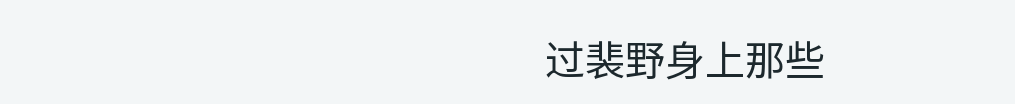过裴野身上那些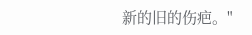新的旧的伤疤。"